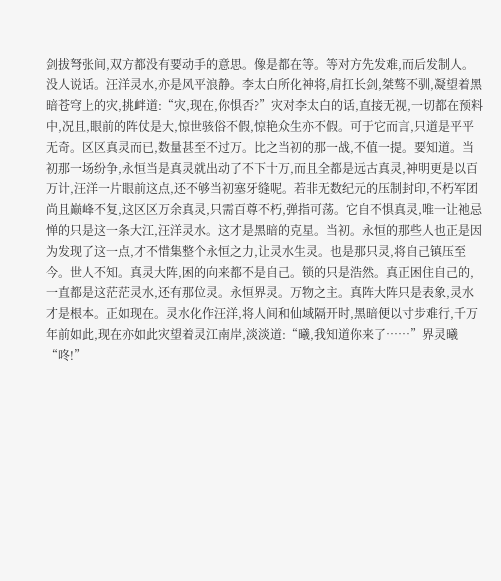剑拔弩张间,双方都没有要动手的意思。像是都在等。等对方先发难,而后发制人。没人说话。汪洋灵水,亦是风平浪静。李太白所化神将,肩扛长剑,桀骜不驯,凝望着黑暗苍穹上的灾,挑衅道:“灾,现在,你惧否?”灾对李太白的话,直接无视,一切都在预料中,况且,眼前的阵仗是大,惊世骇俗不假,惊艳众生亦不假。可于它而言,只道是平平无奇。区区真灵而已,数量甚至不过万。比之当初的那一战,不值一提。要知道。当初那一场纷争,永恒当是真灵就出动了不下十万,而且全都是远古真灵,神明更是以百万计,汪洋一片眼前这点,还不够当初塞牙缝呢。若非无数纪元的压制封印,不朽军团尚且巅峰不复,这区区万余真灵,只需百尊不朽,弹指可荡。它自不惧真灵,唯一让祂忌惮的只是这一条大江,汪洋灵水。这才是黑暗的克星。当初。永恒的那些人也正是因为发现了这一点,才不惜集整个永恒之力,让灵水生灵。也是那只灵,将自己镇压至今。世人不知。真灵大阵,困的向来都不是自己。锁的只是浩然。真正困住自己的,一直都是这茫茫灵水,还有那位灵。永恒界灵。万物之主。真阵大阵只是表象,灵水才是根本。正如现在。灵水化作汪洋,将人间和仙域隔开时,黑暗便以寸步难行,千万年前如此,现在亦如此灾望着灵江南岸,淡淡道:“曦,我知道你来了……”界灵曦“咚!”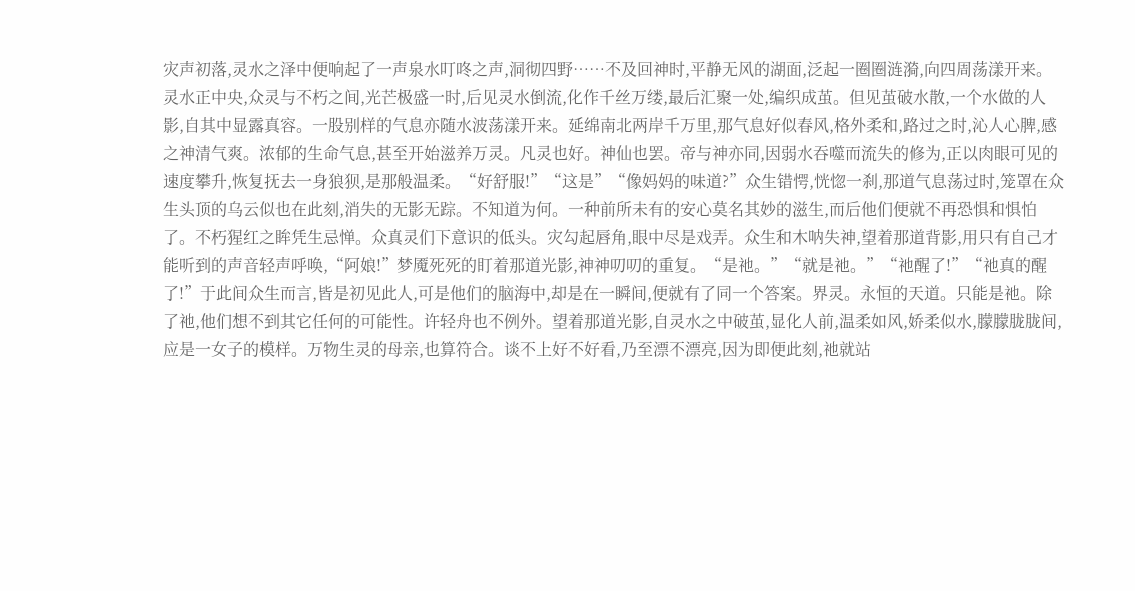灾声初落,灵水之泽中便响起了一声泉水叮咚之声,洞彻四野……不及回神时,平静无风的湖面,泛起一圈圈涟漪,向四周荡漾开来。灵水正中央,众灵与不朽之间,光芒极盛一时,后见灵水倒流,化作千丝万缕,最后汇聚一处,编织成茧。但见茧破水散,一个水做的人影,自其中显露真容。一股别样的气息亦随水波荡漾开来。延绵南北两岸千万里,那气息好似春风,格外柔和,路过之时,沁人心脾,感之神清气爽。浓郁的生命气息,甚至开始滋养万灵。凡灵也好。神仙也罢。帝与神亦同,因弱水吞噬而流失的修为,正以肉眼可见的速度攀升,恢复抚去一身狼狈,是那般温柔。“好舒服!”“这是”“像妈妈的味道?”众生错愕,恍惚一刹,那道气息荡过时,笼罩在众生头顶的乌云似也在此刻,消失的无影无踪。不知道为何。一种前所未有的安心莫名其妙的滋生,而后他们便就不再恐惧和惧怕了。不朽猩红之眸凭生忌惮。众真灵们下意识的低头。灾勾起唇角,眼中尽是戏弄。众生和木呐失神,望着那道背影,用只有自己才能听到的声音轻声呼唤,“阿娘!”梦魇死死的盯着那道光影,神神叨叨的重复。“是祂。”“就是祂。”“祂醒了!”“祂真的醒了!”于此间众生而言,皆是初见此人,可是他们的脑海中,却是在一瞬间,便就有了同一个答案。界灵。永恒的天道。只能是祂。除了祂,他们想不到其它任何的可能性。许轻舟也不例外。望着那道光影,自灵水之中破茧,显化人前,温柔如风,娇柔似水,朦朦胧胧间,应是一女子的模样。万物生灵的母亲,也算符合。谈不上好不好看,乃至漂不漂亮,因为即便此刻,祂就站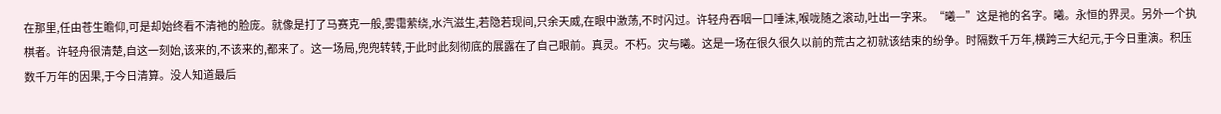在那里,任由苍生瞻仰,可是却始终看不清祂的脸庞。就像是打了马赛克一般,雾霭萦绕,水汽滋生,若隐若现间,只余天威,在眼中激荡,不时闪过。许轻舟吞咽一口唾沫,喉咙随之滚动,吐出一字来。“曦—”这是祂的名字。曦。永恒的界灵。另外一个执棋者。许轻舟很清楚,自这一刻始,该来的,不该来的,都来了。这一场局,兜兜转转,于此时此刻彻底的展露在了自己眼前。真灵。不朽。灾与曦。这是一场在很久很久以前的荒古之初就该结束的纷争。时隔数千万年,横跨三大纪元,于今日重演。积压数千万年的因果,于今日清算。没人知道最后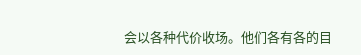会以各种代价收场。他们各有各的目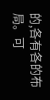的,各有各的布局。可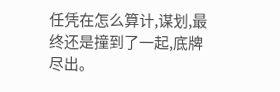任凭在怎么算计,谋划,最终还是撞到了一起,底牌尽出。